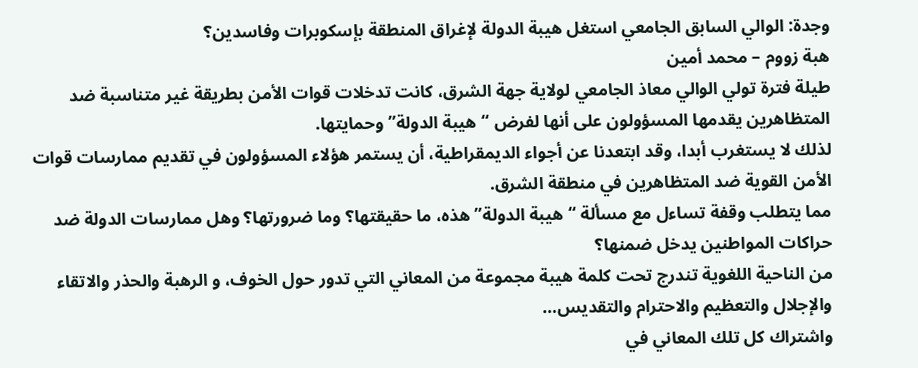وجدة: الوالي السابق الجامعي استغل هيبة الدولة لإغراق المنطقة بإسكوبرات وفاسدين؟
هبة زووم – محمد أمين
طيلة فترة تولي الوالي معاذ الجامعي لولاية جهة الشرق، كانت تدخلات قوات الأمن بطريقة غير متناسبة ضد المتظاهرين يقدمها المسؤولون على أنها لفرض “هيبة الدولة” وحمايتها.
لذلك لا يستغرب أبدا، وقد ابتعدنا عن أجواء الديمقراطية، أن يستمر هؤلاء المسؤولون في تقديم ممارسات قوات الأمن القوية ضد المتظاهرين في منطقة الشرق.
مما يتطلب وقفة تساءل مع مسألة “هيبة الدولة” هذه، ما حقيقتها؟ وما ضرورتها؟ وهل ممارسات الدولة ضد حراكات المواطنين يدخل ضمنها؟
من الناحية اللغوية تندرج تحت كلمة هيبة مجموعة من المعاني التي تدور حول الخوف، و الرهبة والحذر والاتقاء والإجلال والتعظيم والاحترام والتقديس…
واشتراك كل تلك المعاني في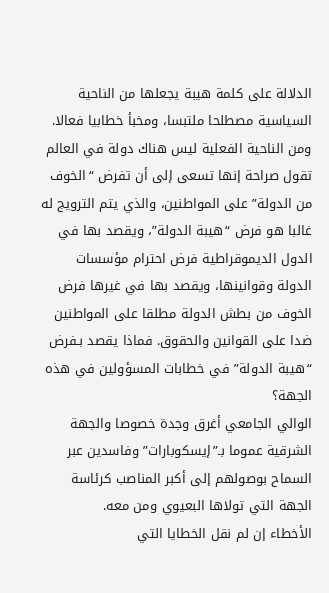الدلالة على كلمة هيبة يجعلها من الناحية السياسية مصطلحا ملتبسا، ومخبأ خطابيا فعالا.
ومن الناحية الفعلية ليس هناك دولة في العالم تقول صراحة إنها تسعى إلى أن تفرض “الخوف من الدولة” على المواطنين، والذي يتم الترويج له غالبا هو فرض “هيبة الدولة”، ويقصد بها في الدول الديموقراطية فرض احترام مؤسسات الدولة وقوانينها، ويقصد بها في غيرها فرض الخوف من بطش الدولة مطلقا على المواطنين ضدا على القوانين والحقوق. فماذا يقصد بـفرض “هيبة الدولة” في خطابات المسؤولين في هذه الجهة؟
الوالي الجامعي أغرق وجدة خصوصا والجهة الشرقية عموما بـ”إيسكوبارات” وفاسدين عبر السماح بوصولهم إلى أكبر المناصب كرئاسة الجهة التي تولاها البعيوي ومن معه.
الأخطاء إن لم نقل الخطايا التي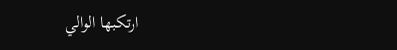ارتكبها الوالي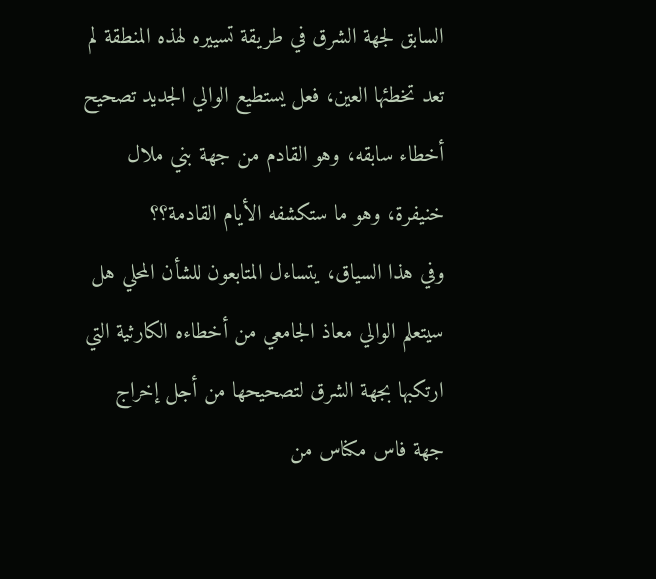السابق لجهة الشرق في طريقة تسييره لهذه المنطقة لم تعد تخطئها العين، فعل يستطيع الوالي الجديد تصحيح أخطاء سابقه، وهو القادم من جهة بني ملال خنيفرة، وهو ما ستكشفه الأيام القادمة؟؟
وفي هذا السياق، يتساءل المتابعون للشأن المحلي هل سيتعلم الوالي معاذ الجامعي من أخطاءه الكارثية التي ارتكبها بجهة الشرق لتصحيحها من أجل إخراج جهة فاس مكناس من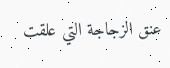عنق الزجاجة التي علقت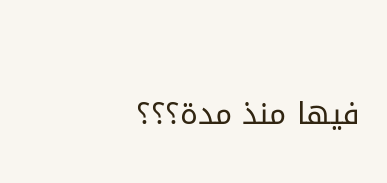فيها منذ مدة؟؟؟